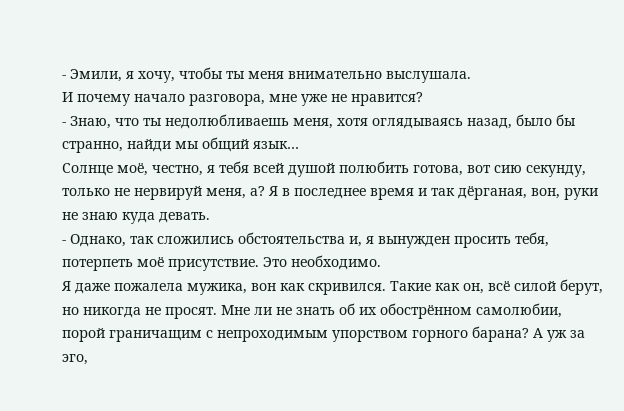- Эмили, я хочу, чтобы ты меня внимательно выслушала.
И почему начало разговора, мне уже не нравится?
- Знаю, что ты недолюбливаешь меня, хотя оглядываясь назад, было бы странно, найди мы общий язык…
Солнце моё, честно, я тебя всей душой полюбить готова, вот сию секунду, только не нервируй меня, а? Я в последнее время и так дёрганая, вон, руки не знаю куда девать.
- Однако, так сложились обстоятельства и, я вынужден просить тебя, потерпеть моё присутствие. Это необходимо.
Я даже пожалела мужика, вон как скривился. Такие как он, всё силой берут, но никогда не просят. Мне ли не знать об их обострённом самолюбии, порой граничащим с непроходимым упорством горного барана? А уж за эго,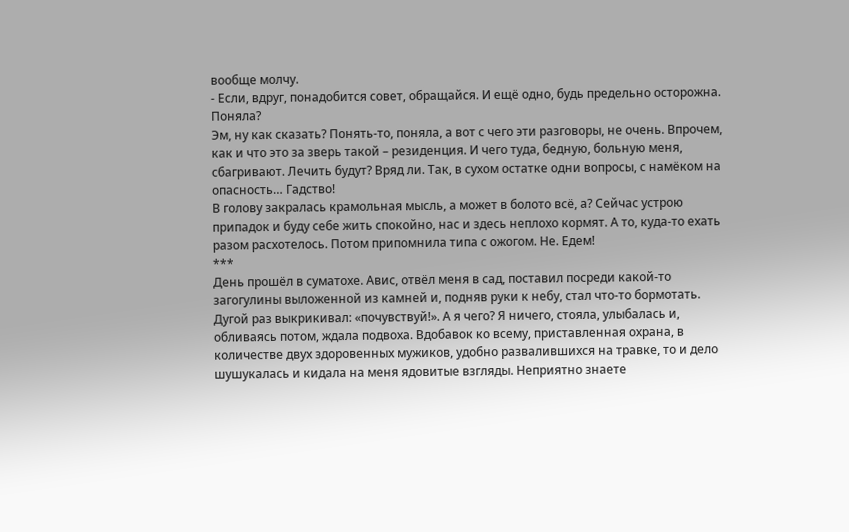вообще молчу.
- Если, вдруг, понадобится совет, обращайся. И ещё одно, будь предельно осторожна. Поняла?
Эм, ну как сказать? Понять-то, поняла, а вот с чего эти разговоры, не очень. Впрочем, как и что это за зверь такой – резиденция. И чего туда, бедную, больную меня, сбагривают. Лечить будут? Вряд ли. Так, в сухом остатке одни вопросы, с намёком на опасность… Гадство!
В голову закралась крамольная мысль, а может в болото всё, а? Сейчас устрою припадок и буду себе жить спокойно, нас и здесь неплохо кормят. А то, куда-то ехать разом расхотелось. Потом припомнила типа с ожогом. Не. Едем!
***
День прошёл в суматохе. Авис, отвёл меня в сад, поставил посреди какой-то загогулины выложенной из камней и, подняв руки к небу, стал что-то бормотать. Дугой раз выкрикивал: «почувствуй!». А я чего? Я ничего, стояла, улыбалась и, обливаясь потом, ждала подвоха. Вдобавок ко всему, приставленная охрана, в количестве двух здоровенных мужиков, удобно развалившихся на травке, то и дело шушукалась и кидала на меня ядовитые взгляды. Неприятно знаете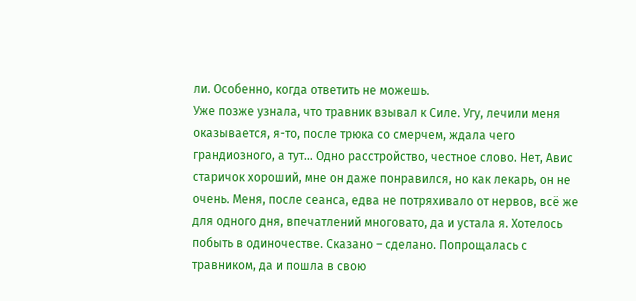ли. Особенно, когда ответить не можешь.
Уже позже узнала, что травник взывал к Силе. Угу, лечили меня оказывается, я-то, после трюка со смерчем, ждала чего грандиозного, а тут… Одно расстройство, честное слово. Нет, Авис старичок хороший, мне он даже понравился, но как лекарь, он не очень. Меня, после сеанса, едва не потряхивало от нервов, всё же для одного дня, впечатлений многовато, да и устала я. Хотелось побыть в одиночестве. Сказано – сделано. Попрощалась с травником, да и пошла в свою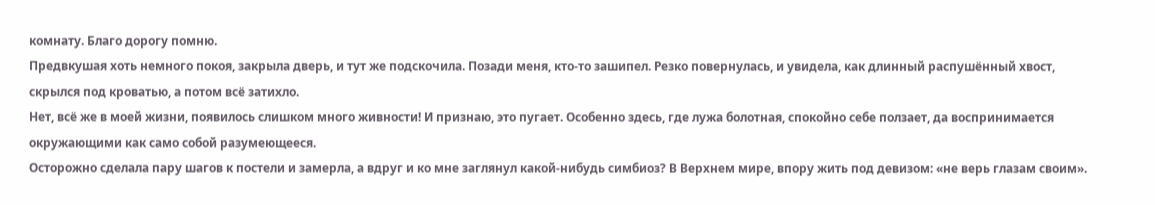комнату. Благо дорогу помню.
Предвкушая хоть немного покоя, закрыла дверь, и тут же подскочила. Позади меня, кто-то зашипел. Резко повернулась, и увидела, как длинный распушённый хвост, скрылся под кроватью, а потом всё затихло.
Нет, всё же в моей жизни, появилось слишком много живности! И признаю, это пугает. Особенно здесь, где лужа болотная, спокойно себе ползает, да воспринимается окружающими как само собой разумеющееся.
Осторожно сделала пару шагов к постели и замерла, а вдруг и ко мне заглянул какой-нибудь симбиоз? В Верхнем мире, впору жить под девизом: «не верь глазам своим».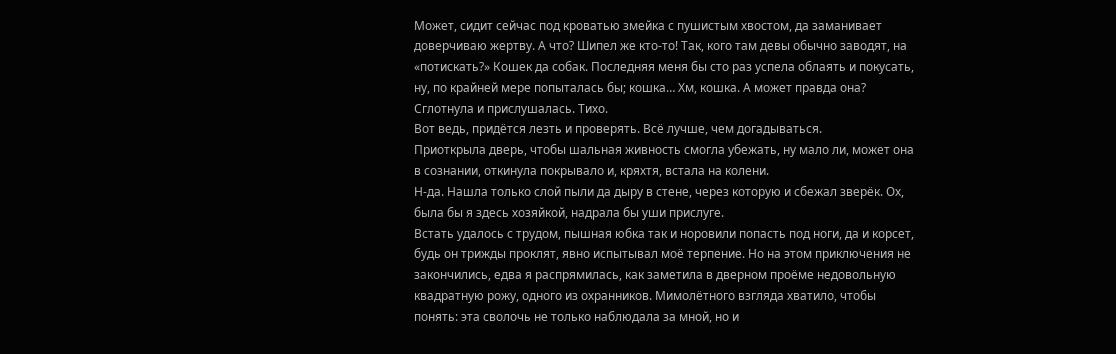Может, сидит сейчас под кроватью змейка с пушистым хвостом, да заманивает доверчиваю жертву. А что? Шипел же кто-то! Так, кого там девы обычно заводят, на «потискать?» Кошек да собак. Последняя меня бы сто раз успела облаять и покусать, ну, по крайней мере попыталась бы; кошка… Хм, кошка. А может правда она? Сглотнула и прислушалась. Тихо.
Вот ведь, придётся лезть и проверять. Всё лучше, чем догадываться.
Приоткрыла дверь, чтобы шальная живность смогла убежать, ну мало ли, может она в сознании, откинула покрывало и, кряхтя, встала на колени.
Н-да. Нашла только слой пыли да дыру в стене, через которую и сбежал зверёк. Ох, была бы я здесь хозяйкой, надрала бы уши прислуге.
Встать удалось с трудом, пышная юбка так и норовили попасть под ноги, да и корсет, будь он трижды проклят, явно испытывал моё терпение. Но на этом приключения не закончились, едва я распрямилась, как заметила в дверном проёме недовольную квадратную рожу, одного из охранников. Мимолётного взгляда хватило, чтобы понять: эта сволочь не только наблюдала за мной, но и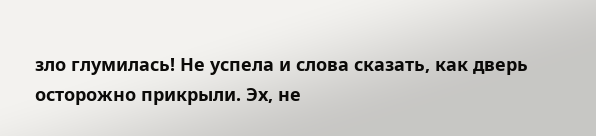зло глумилась! Не успела и слова сказать, как дверь осторожно прикрыли. Эх, не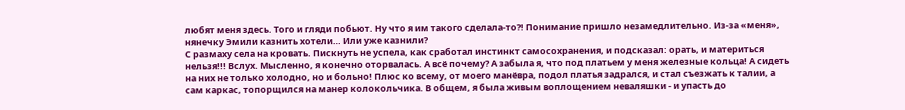любят меня здесь. Того и гляди побьют. Ну что я им такого сделала-то?! Понимание пришло незамедлительно. Из-за «меня», нянечку Эмили казнить хотели… Или уже казнили?
С размаху села на кровать. Пискнуть не успела, как сработал инстинкт самосохранения, и подсказал: орать, и материться нельзя!!! Вслух. Мысленно, я конечно оторвалась. А всё почему? А забыла я, что под платьем у меня железные кольца! А сидеть на них не только холодно, но и больно! Плюс ко всему, от моего манёвра, подол платья задрался, и стал съезжать к талии, а сам каркас, топорщился на манер колокольчика. В общем, я была живым воплощением неваляшки - и упасть до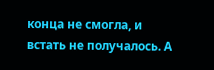конца не смогла, и встать не получалось. А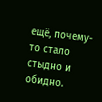ещё, почему-то стало стыдно и обидно.